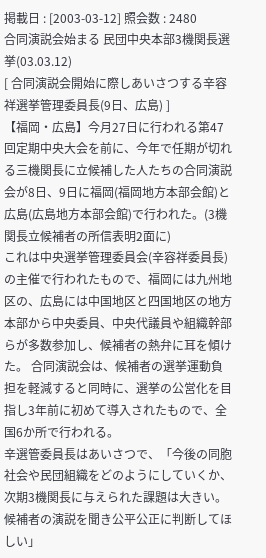掲載日 : [2003-03-12] 照会数 : 2480
合同演説会始まる 民団中央本部3機関長選挙(03.03.12)
[ 合同演説会開始に際しあいさつする辛容祥選挙管理委員長(9日、広島) ]
【福岡・広島】今月27日に行われる第47回定期中央大会を前に、今年で任期が切れる三機関長に立候補した人たちの合同演説会が8日、9日に福岡(福岡地方本部会館)と広島(広島地方本部会館)で行われた。(3機関長立候補者の所信表明2面に)
これは中央選挙管理委員会(辛容祥委員長)の主催で行われたもので、福岡には九州地区の、広島には中国地区と四国地区の地方本部から中央委員、中央代議員や組織幹部らが多数参加し、候補者の熱弁に耳を傾けた。 合同演説会は、候補者の選挙運動負担を軽減すると同時に、選挙の公営化を目指し3年前に初めて導入されたもので、全国6か所で行われる。
辛選管委員長はあいさつで、「今後の同胞社会や民団組織をどのようにしていくか、次期3機関長に与えられた課題は大きい。候補者の演説を聞き公平公正に判断してほしい」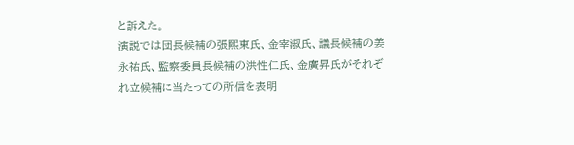と訴えた。
演説では団長候補の張煕東氏、金宰淑氏、議長候補の姜永祐氏、監察委員長候補の洪性仁氏、金廣昇氏がそれぞれ立候補に当たっての所信を表明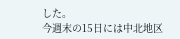した。
今週末の15日には中北地区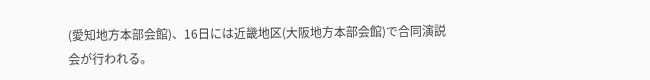(愛知地方本部会館)、16日には近畿地区(大阪地方本部会館)で合同演説会が行われる。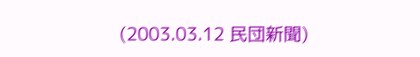(2003.03.12 民団新聞)